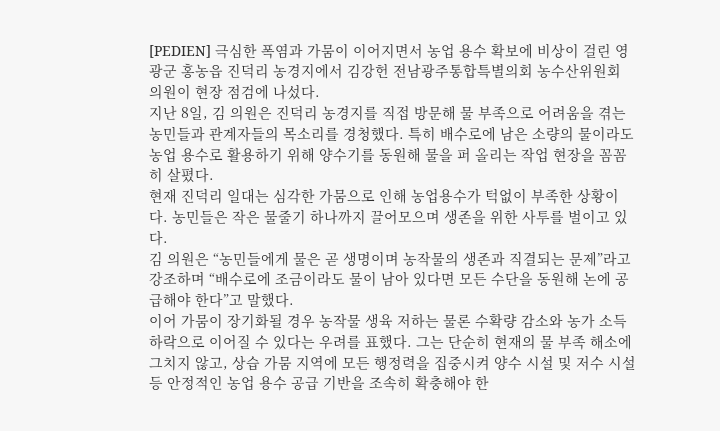[PEDIEN] 극심한 폭염과 가뭄이 이어지면서 농업 용수 확보에 비상이 걸린 영광군 홍농읍 진덕리 농경지에서 김강헌 전남광주통합특별의회 농수산위원회 의원이 현장 점검에 나섰다.
지난 8일, 김 의원은 진덕리 농경지를 직접 방문해 물 부족으로 어려움을 겪는 농민들과 관계자들의 목소리를 경청했다. 특히 배수로에 남은 소량의 물이라도 농업 용수로 활용하기 위해 양수기를 동원해 물을 퍼 올리는 작업 현장을 꼼꼼히 살폈다.
현재 진덕리 일대는 심각한 가뭄으로 인해 농업용수가 턱없이 부족한 상황이다. 농민들은 작은 물줄기 하나까지 끌어모으며 생존을 위한 사투를 벌이고 있다.
김 의원은 “농민들에게 물은 곧 생명이며 농작물의 생존과 직결되는 문제”라고 강조하며 “배수로에 조금이라도 물이 남아 있다면 모든 수단을 동원해 논에 공급해야 한다”고 말했다.
이어 가뭄이 장기화될 경우 농작물 생육 저하는 물론 수확량 감소와 농가 소득 하락으로 이어질 수 있다는 우려를 표했다. 그는 단순히 현재의 물 부족 해소에 그치지 않고, 상습 가뭄 지역에 모든 행정력을 집중시켜 양수 시설 및 저수 시설 등 안정적인 농업 용수 공급 기반을 조속히 확충해야 한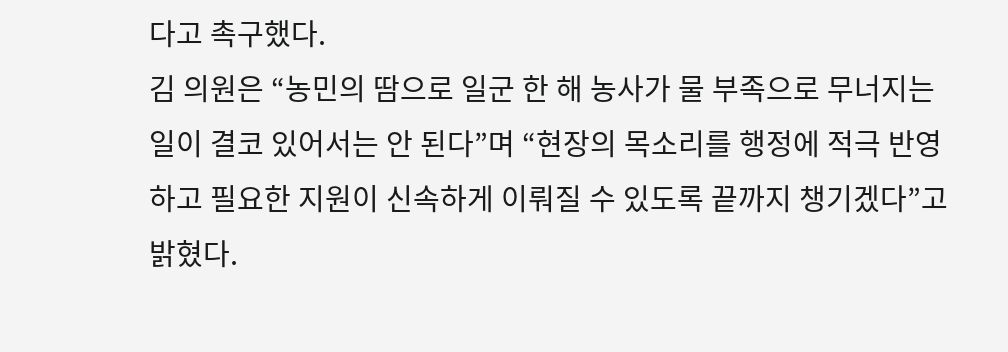다고 촉구했다.
김 의원은 “농민의 땀으로 일군 한 해 농사가 물 부족으로 무너지는 일이 결코 있어서는 안 된다”며 “현장의 목소리를 행정에 적극 반영하고 필요한 지원이 신속하게 이뤄질 수 있도록 끝까지 챙기겠다”고 밝혔다.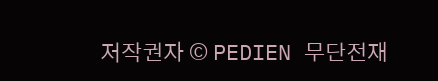저작권자 © PEDIEN 무단전재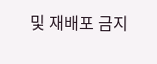및 재배포 금지